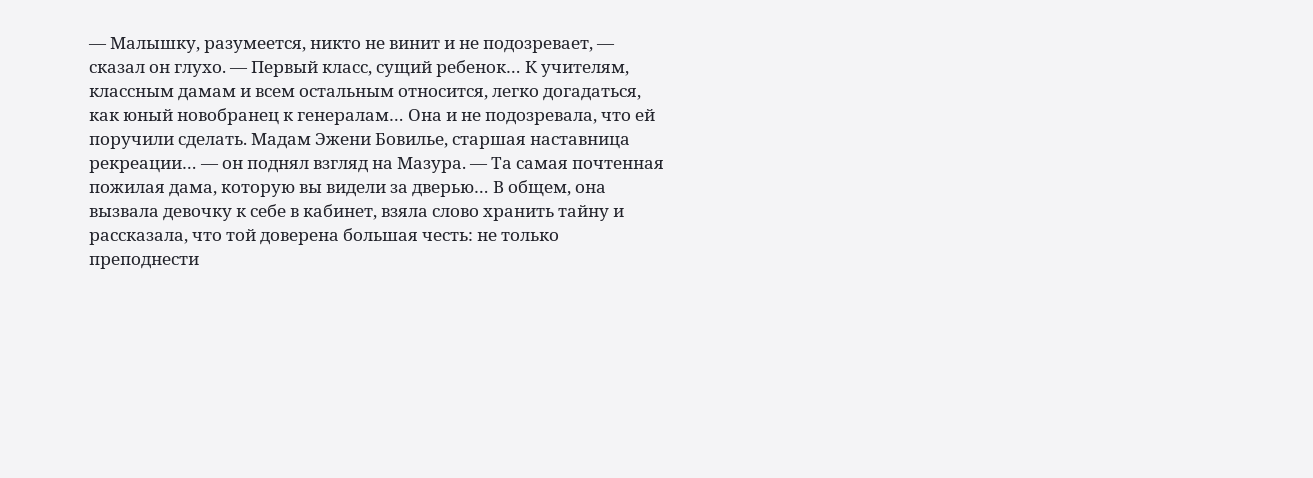— Малышку, разумеется, никто не винит и не подозревает, — сказал он глухо. — Первый класс, сущий ребенок… К учителям, классным дамам и всем остальным относится, легко догадаться, как юный новобранец к генералам… Она и не подозревала, что ей поручили сделать. Мадам Эжени Бовилье, старшая наставница рекреации… — он поднял взгляд на Мазура. — Та самая почтенная пожилая дама, которую вы видели за дверью… В общем, она вызвала девочку к себе в кабинет, взяла слово хранить тайну и рассказала, что той доверена большая честь: не только преподнести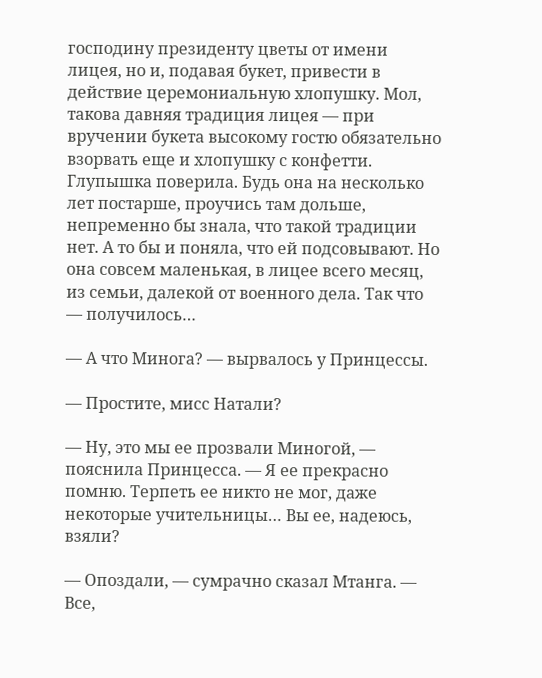господину президенту цветы от имени лицея, но и, подавая букет, привести в действие церемониальную хлопушку. Мол, такова давняя традиция лицея — при вручении букета высокому гостю обязательно взорвать еще и хлопушку с конфетти. Глупышка поверила. Будь она на несколько лет постарше, проучись там дольше, непременно бы знала, что такой традиции нет. А то бы и поняла, что ей подсовывают. Но она совсем маленькая, в лицее всего месяц, из семьи, далекой от военного дела. Так что — получилось…

— А что Минога? — вырвалось у Принцессы.

— Простите, мисс Натали?

— Ну, это мы ее прозвали Миногой, — пояснила Принцесса. — Я ее прекрасно помню. Терпеть ее никто не мог, даже некоторые учительницы… Вы ее, надеюсь, взяли?

— Опоздали, — сумрачно сказал Мтанга. — Все,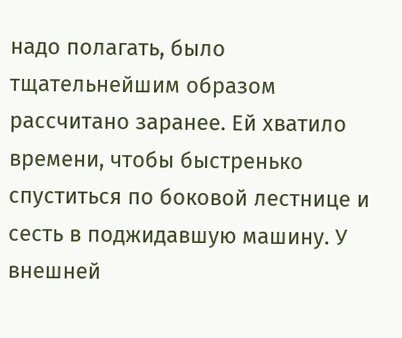надо полагать, было тщательнейшим образом рассчитано заранее. Ей хватило времени, чтобы быстренько спуститься по боковой лестнице и сесть в поджидавшую машину. У внешней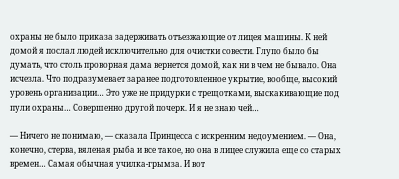охраны не было приказа задерживать отъезжающие от лицея машины. К ней домой я послал людей исключительно для очистки совести. Глупо было бы думать, что столь проворная дама вернется домой, как ни в чем не бывало. Она исчезла. Что подразумевает заранее подготовленное укрытие, вообще, высокий уровень организации… Это уже не придурки с трещотками, выскакивающие под пули охраны… Совершенно другой почерк. И я не знаю чей…

— Ничего не понимаю, — сказала Принцесса с искренним недоумением. — Она, конечно, стерва, вяленая рыба и все такое, но она в лицее служила еще со старых времен… Самая обычная училка-грымза. И вот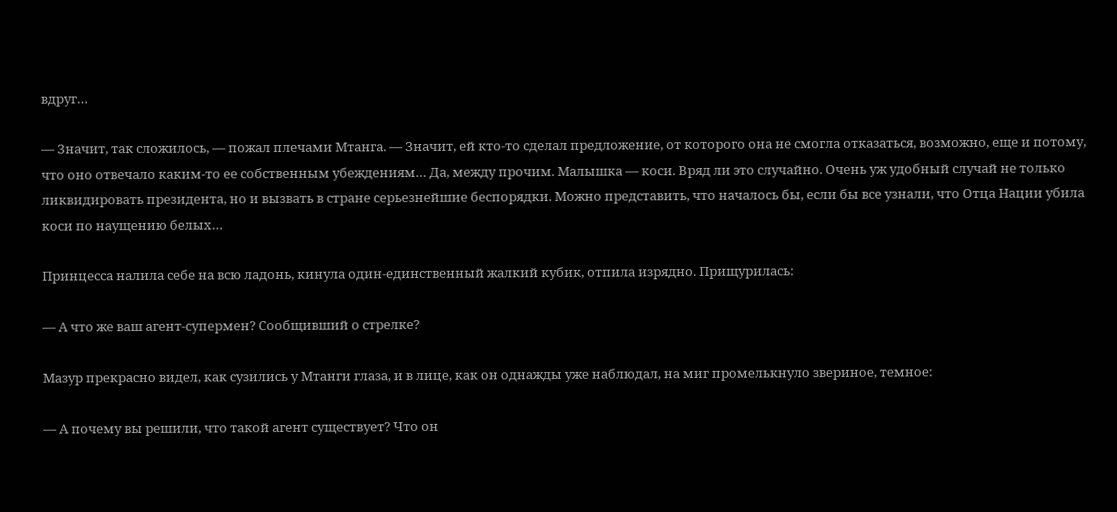вдруг…

— Значит, так сложилось, — пожал плечами Мтанга. — Значит, ей кто-то сделал предложение, от которого она не смогла отказаться, возможно, еще и потому, что оно отвечало каким-то ее собственным убеждениям… Да, между прочим. Малышка — коси. Вряд ли это случайно. Очень уж удобный случай не только ликвидировать президента, но и вызвать в стране серьезнейшие беспорядки. Можно представить, что началось бы, если бы все узнали, что Отца Нации убила коси по наущению белых…

Принцесса налила себе на всю ладонь, кинула один-единственный жалкий кубик, отпила изрядно. Прищурилась:

— А что же ваш агент-супермен? Сообщивший о стрелке?

Мазур прекрасно видел, как сузились у Мтанги глаза, и в лице, как он однажды уже наблюдал, на миг промелькнуло звериное, темное:

— А почему вы решили, что такой агент существует? Что он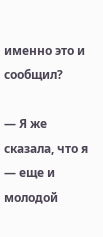именно это и сообщил?

— Я же сказала, что я — еще и молодой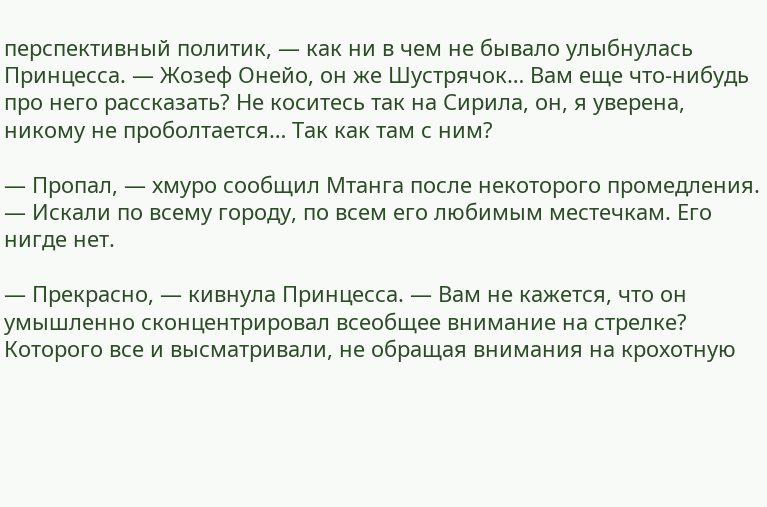перспективный политик, — как ни в чем не бывало улыбнулась Принцесса. — Жозеф Онейо, он же Шустрячок… Вам еще что-нибудь про него рассказать? Не коситесь так на Сирила, он, я уверена, никому не проболтается… Так как там с ним?

— Пропал, — хмуро сообщил Мтанга после некоторого промедления. — Искали по всему городу, по всем его любимым местечкам. Его нигде нет.

— Прекрасно, — кивнула Принцесса. — Вам не кажется, что он умышленно сконцентрировал всеобщее внимание на стрелке? Которого все и высматривали, не обращая внимания на крохотную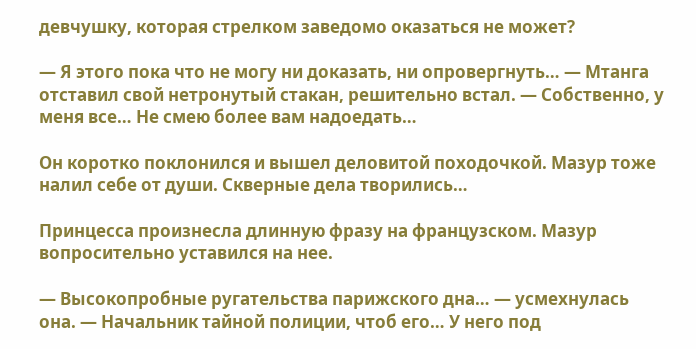девчушку, которая стрелком заведомо оказаться не может?

— Я этого пока что не могу ни доказать, ни опровергнуть… — Мтанга отставил свой нетронутый стакан, решительно встал. — Собственно, у меня все… Не смею более вам надоедать…

Он коротко поклонился и вышел деловитой походочкой. Мазур тоже налил себе от души. Скверные дела творились…

Принцесса произнесла длинную фразу на французском. Мазур вопросительно уставился на нее.

— Высокопробные ругательства парижского дна… — усмехнулась она. — Начальник тайной полиции, чтоб его… У него под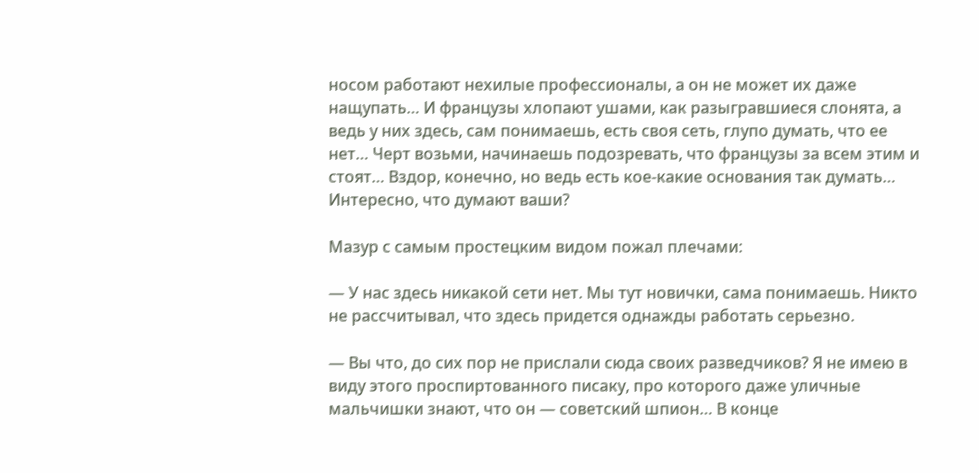носом работают нехилые профессионалы, а он не может их даже нащупать… И французы хлопают ушами, как разыгравшиеся слонята, а ведь у них здесь, сам понимаешь, есть своя сеть, глупо думать, что ее нет… Черт возьми, начинаешь подозревать, что французы за всем этим и стоят… Вздор, конечно, но ведь есть кое-какие основания так думать… Интересно, что думают ваши?

Мазур с самым простецким видом пожал плечами:

— У нас здесь никакой сети нет. Мы тут новички, сама понимаешь. Никто не рассчитывал, что здесь придется однажды работать серьезно.

— Вы что, до сих пор не прислали сюда своих разведчиков? Я не имею в виду этого проспиртованного писаку, про которого даже уличные мальчишки знают, что он — советский шпион… В конце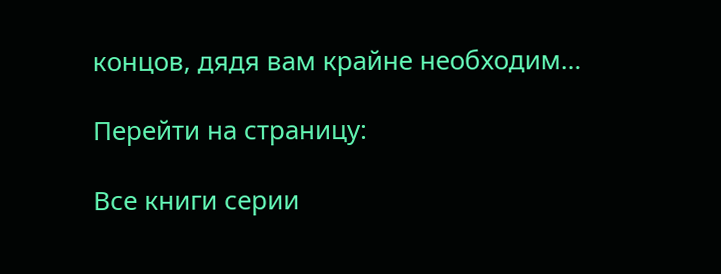концов, дядя вам крайне необходим…

Перейти на страницу:

Все книги серии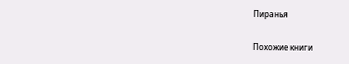Пиранья

Похожие книги